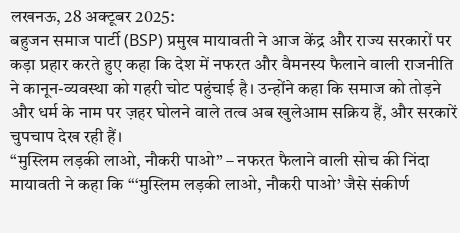लखनऊ, 28 अक्टूबर 2025:
बहुजन समाज पार्टी (BSP) प्रमुख मायावती ने आज केंद्र और राज्य सरकारों पर कड़ा प्रहार करते हुए कहा कि देश में नफरत और वैमनस्य फैलाने वाली राजनीति ने कानून-व्यवस्था को गहरी चोट पहुंचाई है। उन्होंने कहा कि समाज को तोड़ने और धर्म के नाम पर ज़हर घोलने वाले तत्व अब खुलेआम सक्रिय हैं, और सरकारें चुपचाप देख रही हैं।
“मुस्लिम लड़की लाओ, नौकरी पाओ” – नफरत फैलाने वाली सोच की निंदा
मायावती ने कहा कि “‘मुस्लिम लड़की लाओ, नौकरी पाओ’ जैसे संकीर्ण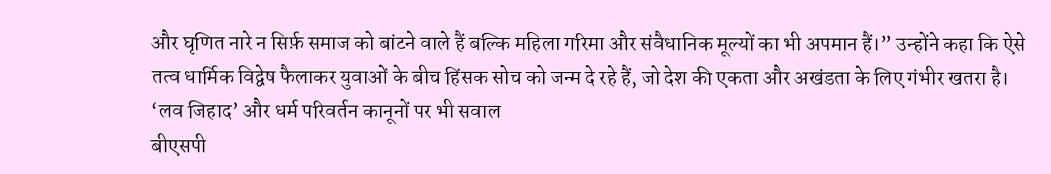और घृणित नारे न सिर्फ़ समाज को बांटने वाले हैं बल्कि महिला गरिमा और संवैधानिक मूल्यों का भी अपमान हैं।” उन्होंने कहा कि ऐसे तत्व धार्मिक विद्वेष फैलाकर युवाओं के बीच हिंसक सोच को जन्म दे रहे हैं, जो देश की एकता और अखंडता के लिए गंभीर खतरा है।
‘लव जिहाद’ और धर्म परिवर्तन कानूनों पर भी सवाल
बीएसपी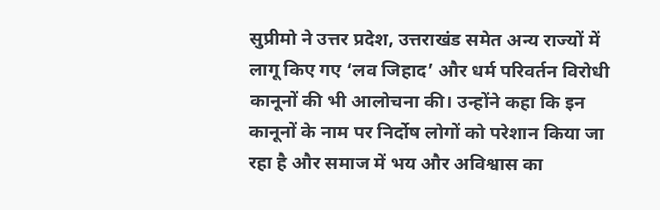सुप्रीमो ने उत्तर प्रदेश, उत्तराखंड समेत अन्य राज्यों में लागू किए गए ‘लव जिहाद’ और धर्म परिवर्तन विरोधी कानूनों की भी आलोचना की। उन्होंने कहा कि इन कानूनों के नाम पर निर्दोष लोगों को परेशान किया जा रहा है और समाज में भय और अविश्वास का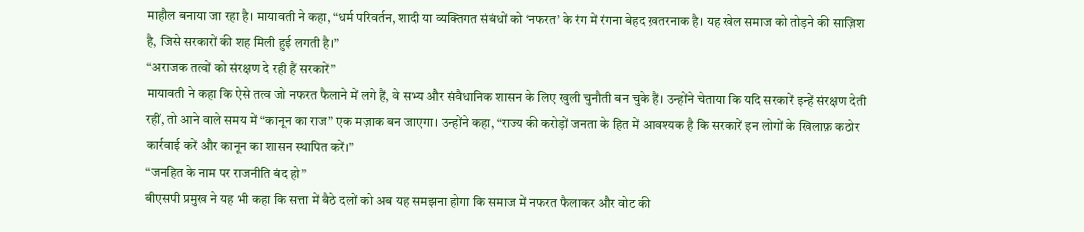माहौल बनाया जा रहा है। मायावती ने कहा, “धर्म परिवर्तन, शादी या व्यक्तिगत संबंधों को ‘नफरत’ के रंग में रंगना बेहद ख़तरनाक है। यह खेल समाज को तोड़ने की साज़िश है, जिसे सरकारों की शह मिली हुई लगती है।”
“अराजक तत्वों को संरक्षण दे रही हैं सरकारें”
मायावती ने कहा कि ऐसे तत्व जो नफरत फैलाने में लगे हैं, वे सभ्य और संवैधानिक शासन के लिए खुली चुनौती बन चुके हैं। उन्होंने चेताया कि यदि सरकारें इन्हें संरक्षण देती रहीं, तो आने वाले समय में “कानून का राज” एक मज़ाक बन जाएगा। उन्होंने कहा, “राज्य की करोड़ों जनता के हित में आवश्यक है कि सरकारें इन लोगों के खिलाफ़ कठोर कार्रवाई करें और कानून का शासन स्थापित करें।”
“जनहित के नाम पर राजनीति बंद हो”
बीएसपी प्रमुख ने यह भी कहा कि सत्ता में बैठे दलों को अब यह समझना होगा कि समाज में नफरत फैलाकर और वोट की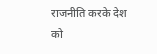राजनीति करके देश को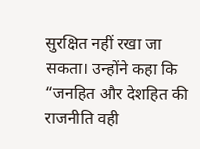सुरक्षित नहीं रखा जा सकता। उन्होंने कहा कि “जनहित और देशहित की राजनीति वही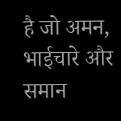है जो अमन, भाईचारे और समान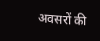अवसरों की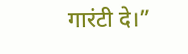गारंटी दे।”